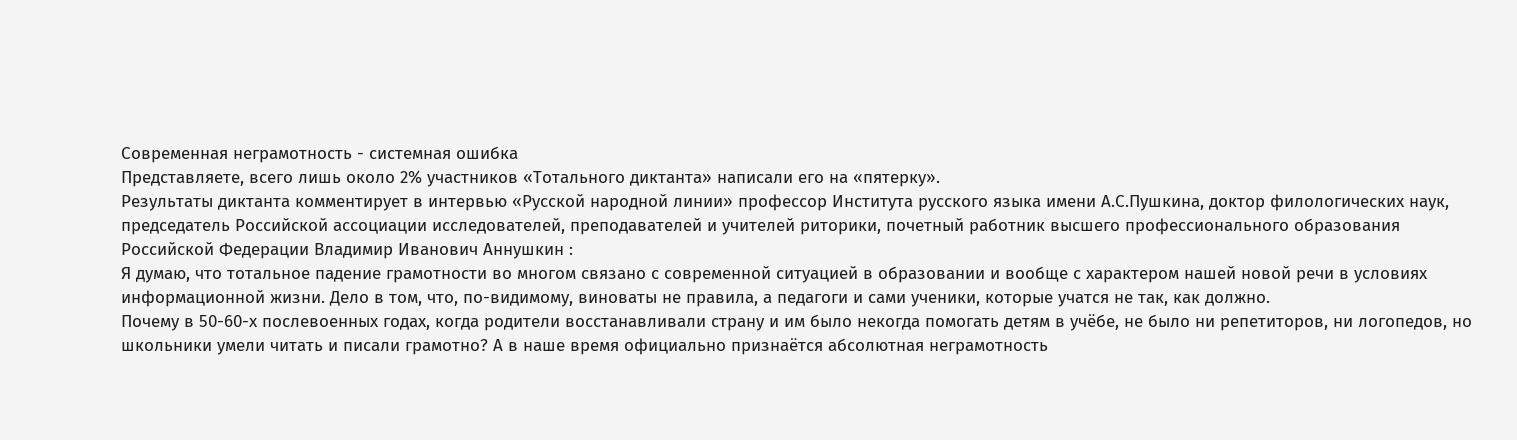Современная неграмотность - системная ошибка
Представляете, всего лишь около 2% участников «Тотального диктанта» написали его на «пятерку».
Результаты диктанта комментирует в интервью «Русской народной линии» профессор Института русского языка имени А.С.Пушкина, доктор филологических наук, председатель Российской ассоциации исследователей, преподавателей и учителей риторики, почетный работник высшего профессионального образования Российской Федерации Владимир Иванович Аннушкин :
Я думаю, что тотальное падение грамотности во многом связано с современной ситуацией в образовании и вообще с характером нашей новой речи в условиях информационной жизни. Дело в том, что, по-видимому, виноваты не правила, а педагоги и сами ученики, которые учатся не так, как должно.
Почему в 50-60-х послевоенных годах, когда родители восстанавливали страну и им было некогда помогать детям в учёбе, не было ни репетиторов, ни логопедов, но школьники умели читать и писали грамотно? А в наше время официально признаётся абсолютная неграмотность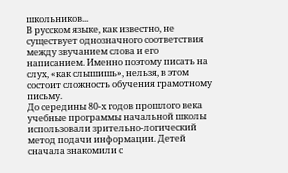школьников...
В русском языке, как известно, не существует однозначного соответствия между звучанием слова и его написанием. Именно поэтому писать на слух, «как слышишь», нельзя, в этом состоит сложность обучения грамотному письму.
До середины 80-х годов прошлого века учебные программы начальной школы использовали зрительно-логический метод подачи информации. Детей сначала знакомили с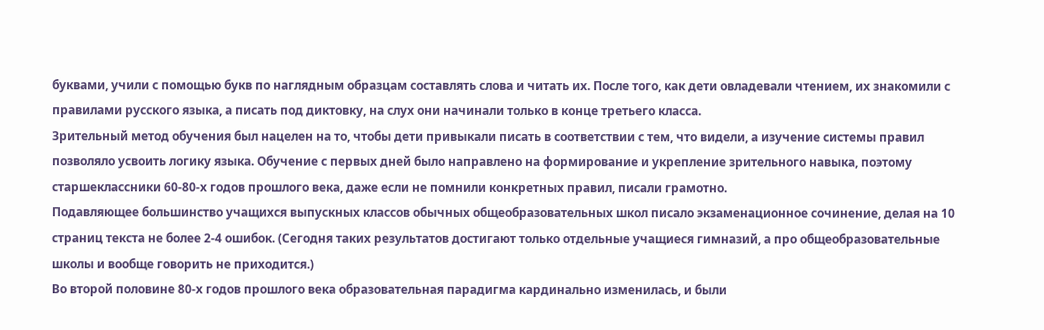буквами, учили с помощью букв по наглядным образцам составлять слова и читать их. После того, как дети овладевали чтением, их знакомили с правилами русского языка, а писать под диктовку, на слух они начинали только в конце третьего класса.
Зрительный метод обучения был нацелен на то, чтобы дети привыкали писать в соответствии с тем, что видели, а изучение системы правил позволяло усвоить логику языка. Обучение с первых дней было направлено на формирование и укрепление зрительного навыка, поэтому старшеклассники 60-80-х годов прошлого века, даже если не помнили конкретных правил, писали грамотно.
Подавляющее большинство учащихся выпускных классов обычных общеобразовательных школ писало экзаменационное сочинение, делая на 10 страниц текста не более 2-4 ошибок. (Сегодня таких результатов достигают только отдельные учащиеся гимназий, а про общеобразовательные школы и вообще говорить не приходится.)
Во второй половине 80-х годов прошлого века образовательная парадигма кардинально изменилась, и были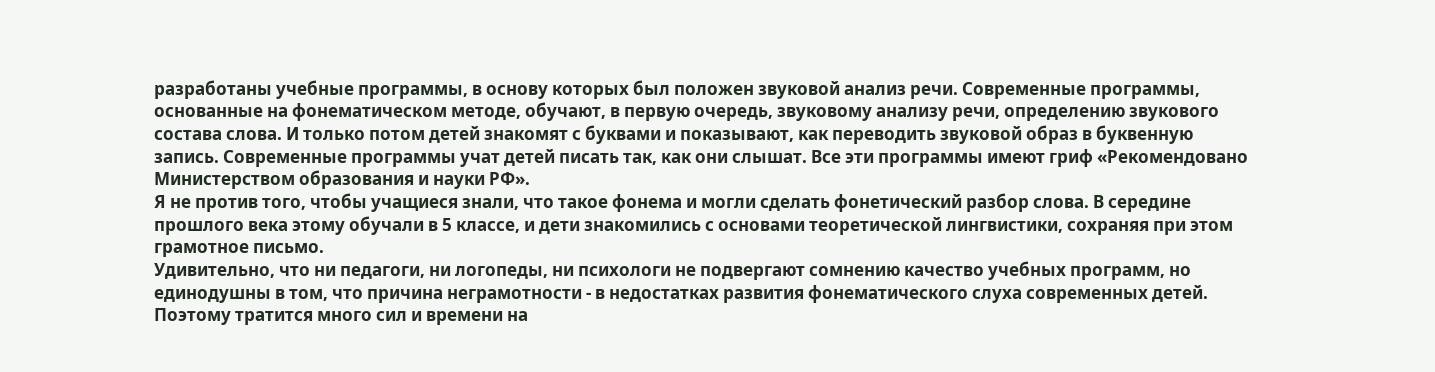разработаны учебные программы, в основу которых был положен звуковой анализ речи. Современные программы, основанные на фонематическом методе, обучают, в первую очередь, звуковому анализу речи, определению звукового состава слова. И только потом детей знакомят с буквами и показывают, как переводить звуковой образ в буквенную запись. Современные программы учат детей писать так, как они слышат. Все эти программы имеют гриф «Рекомендовано Министерством образования и науки РФ».
Я не против того, чтобы учащиеся знали, что такое фонема и могли сделать фонетический разбор слова. В середине прошлого века этому обучали в 5 классе, и дети знакомились с основами теоретической лингвистики, сохраняя при этом грамотное письмо.
Удивительно, что ни педагоги, ни логопеды, ни психологи не подвергают сомнению качество учебных программ, но единодушны в том, что причина неграмотности - в недостатках развития фонематического слуха современных детей. Поэтому тратится много сил и времени на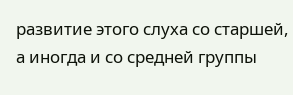развитие этого слуха со старшей, а иногда и со средней группы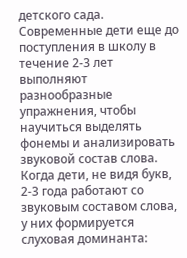детского сада.
Современные дети еще до поступления в школу в течение 2-3 лет выполняют разнообразные упражнения, чтобы научиться выделять фонемы и анализировать звуковой состав слова. Когда дети, не видя букв, 2-3 года работают со звуковым составом слова, у них формируется слуховая доминанта: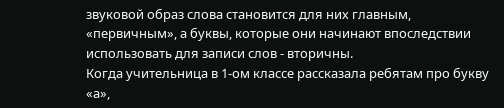звуковой образ слова становится для них главным, «первичным», а буквы, которые они начинают впоследствии использовать для записи слов - вторичны.
Когда учительница в 1-ом классе рассказала ребятам про букву «а»,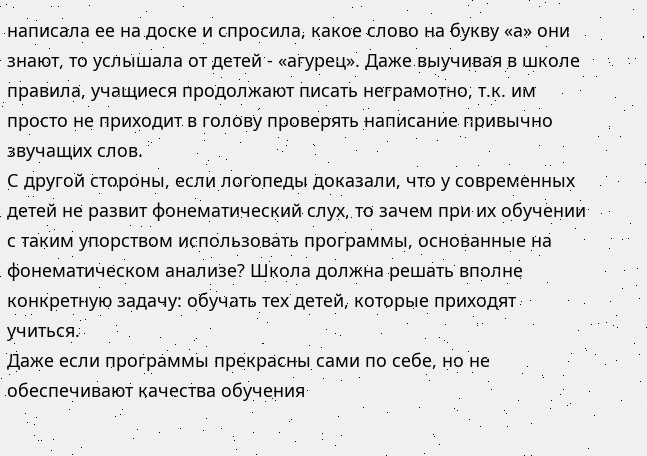написала ее на доске и спросила, какое слово на букву «а» они знают, то услышала от детей - «агурец». Даже выучивая в школе правила, учащиеся продолжают писать неграмотно, т.к. им просто не приходит в голову проверять написание привычно звучащих слов.
С другой стороны, если логопеды доказали, что у современных детей не развит фонематический слух, то зачем при их обучении с таким упорством использовать программы, основанные на фонематическом анализе? Школа должна решать вполне конкретную задачу: обучать тех детей, которые приходят учиться.
Даже если программы прекрасны сами по себе, но не обеспечивают качества обучения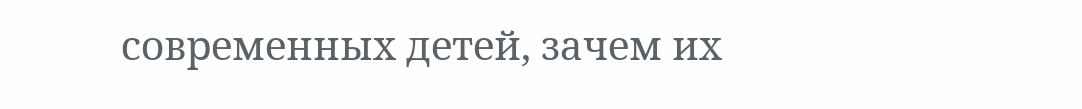современных детей, зачем их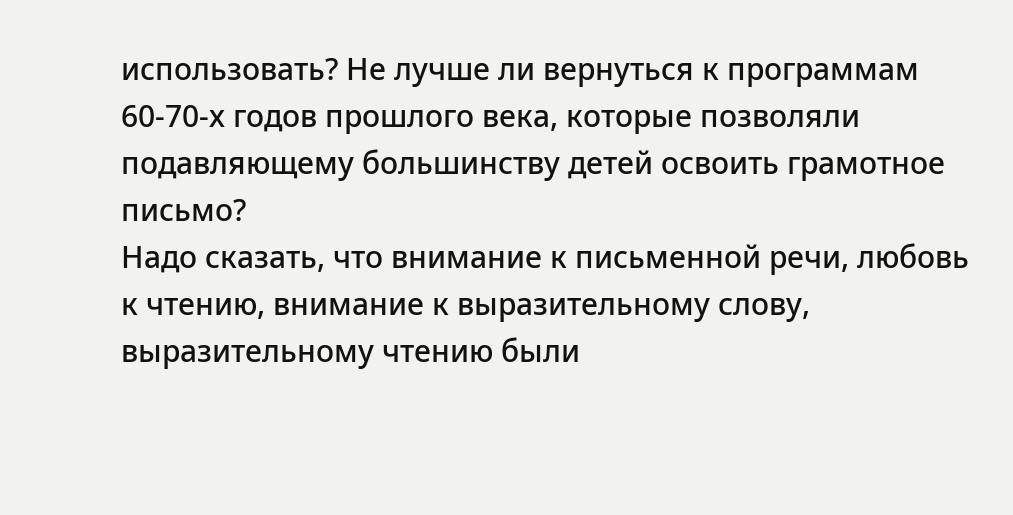использовать? Не лучше ли вернуться к программам 60-70-х годов прошлого века, которые позволяли подавляющему большинству детей освоить грамотное письмо?
Надо сказать, что внимание к письменной речи, любовь к чтению, внимание к выразительному слову, выразительному чтению были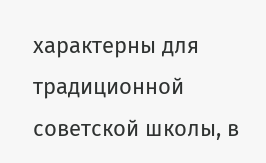характерны для традиционной советской школы, в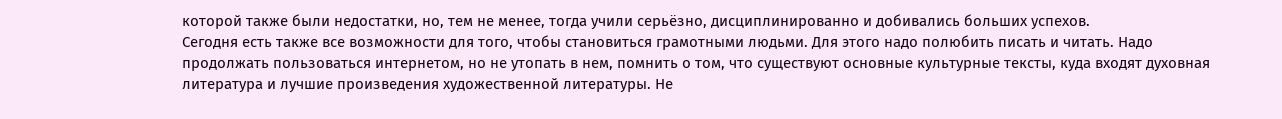которой также были недостатки, но, тем не менее, тогда учили серьёзно, дисциплинированно и добивались больших успехов.
Сегодня есть также все возможности для того, чтобы становиться грамотными людьми. Для этого надо полюбить писать и читать. Надо продолжать пользоваться интернетом, но не утопать в нем, помнить о том, что существуют основные культурные тексты, куда входят духовная литература и лучшие произведения художественной литературы. Не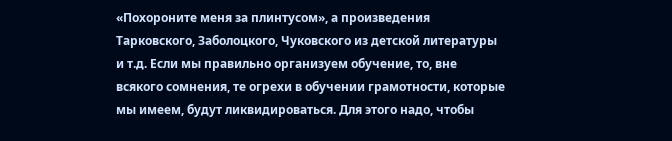«Похороните меня за плинтусом», а произведения Тарковского, Заболоцкого, Чуковского из детской литературы и т.д. Если мы правильно организуем обучение, то, вне всякого сомнения, те огрехи в обучении грамотности, которые мы имеем, будут ликвидироваться. Для этого надо, чтобы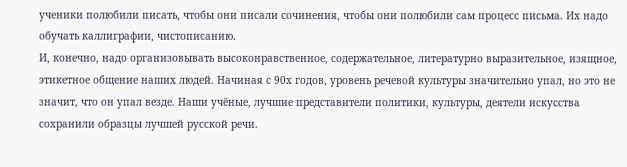ученики полюбили писать, чтобы они писали сочинения, чтобы они полюбили сам процесс письма. Их надо обучать каллиграфии, чистописанию.
И, конечно, надо организовывать высоконравственное, содержательное, литературно выразительное, изящное, этикетное общение наших людей. Начиная с 90х годов, уровень речевой культуры значительно упал, но это не значит, что он упал везде. Наши учёные, лучшие представители политики, культуры, деятели искусства сохранили образцы лучшей русской речи.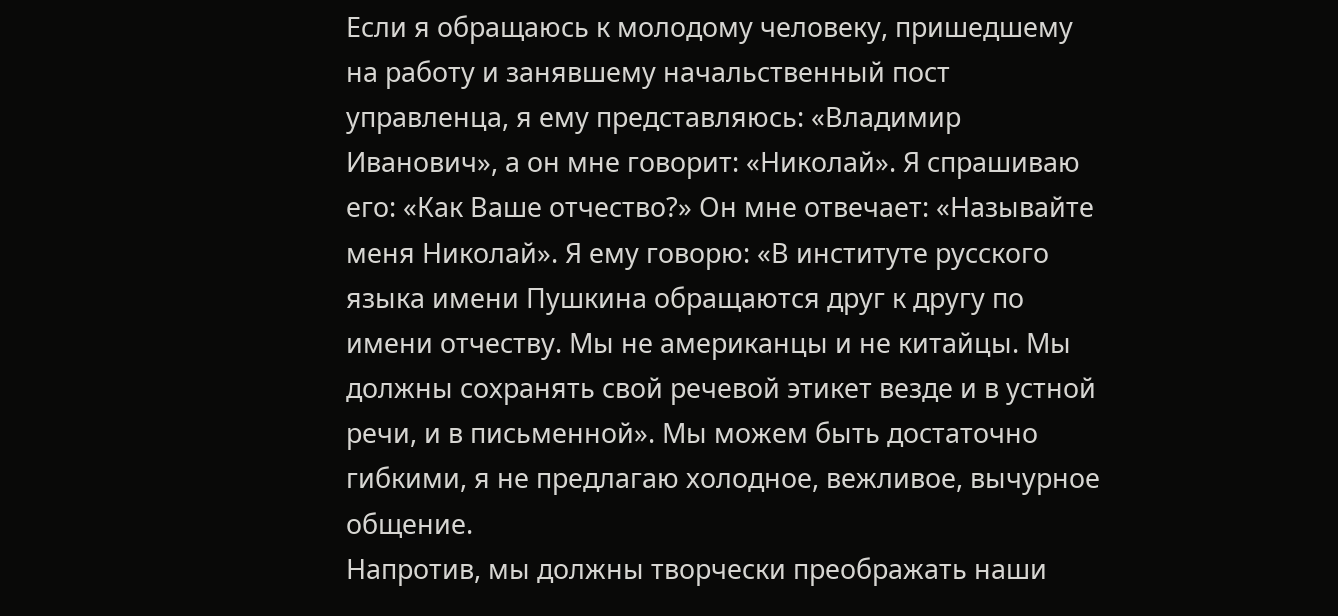Если я обращаюсь к молодому человеку, пришедшему на работу и занявшему начальственный пост управленца, я ему представляюсь: «Владимир Иванович», а он мне говорит: «Николай». Я спрашиваю его: «Как Ваше отчество?» Он мне отвечает: «Называйте меня Николай». Я ему говорю: «В институте русского языка имени Пушкина обращаются друг к другу по имени отчеству. Мы не американцы и не китайцы. Мы должны сохранять свой речевой этикет везде и в устной речи, и в письменной». Мы можем быть достаточно гибкими, я не предлагаю холодное, вежливое, вычурное общение.
Напротив, мы должны творчески преображать наши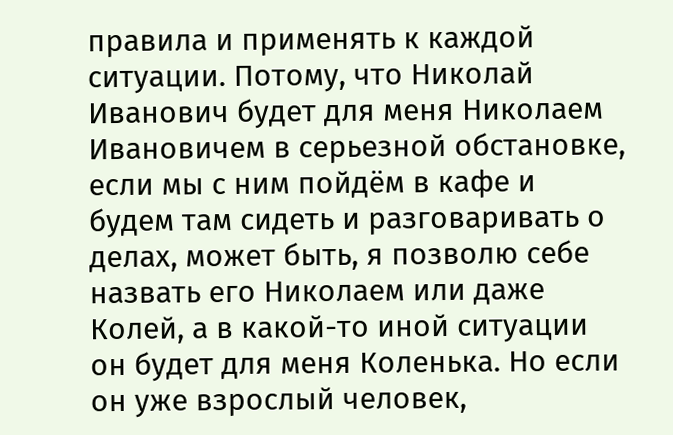правила и применять к каждой ситуации. Потому, что Николай Иванович будет для меня Николаем Ивановичем в серьезной обстановке, если мы с ним пойдём в кафе и будем там сидеть и разговаривать о делах, может быть, я позволю себе назвать его Николаем или даже Колей, а в какой-то иной ситуации он будет для меня Коленька. Но если он уже взрослый человек,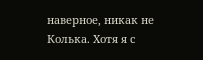наверное, никак не Колька. Хотя я с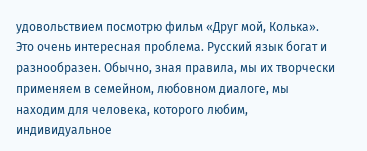удовольствием посмотрю фильм «Друг мой, Колька».
Это очень интересная проблема. Русский язык богат и разнообразен. Обычно, зная правила, мы их творчески применяем в семейном, любовном диалоге, мы находим для человека, которого любим, индивидуальное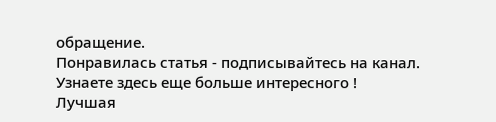обращение.
Понравилась статья - подписывайтесь на канал. Узнаете здесь еще больше интересного !
Лучшая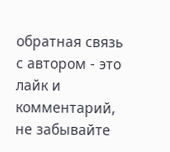обратная связь с автором - это лайк и комментарий, не забывайте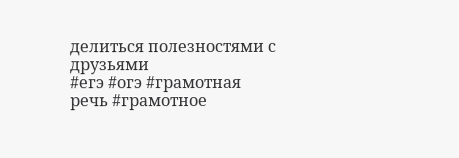делиться полезностями с друзьями
#егэ #огэ #грамотная речь #грамотное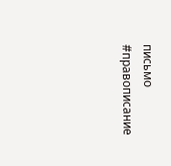письмо #правописание